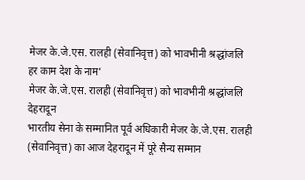मेजर के.जे.एस. रालही (सेवानिवृत्त) को भावभीनी श्रद्धांजलि
हर काम देश के नाम’
मेजर के.जे.एस. रालही (सेवानिवृत्त) को भावभीनी श्रद्धांजलि
देहरादून
भारतीय सेना के सम्मानित पूर्व अधिकारी मेजर के.जे.एस. रालही (सेवानिवृत्त) का आज देहरादून में पूरे सैन्य सम्मान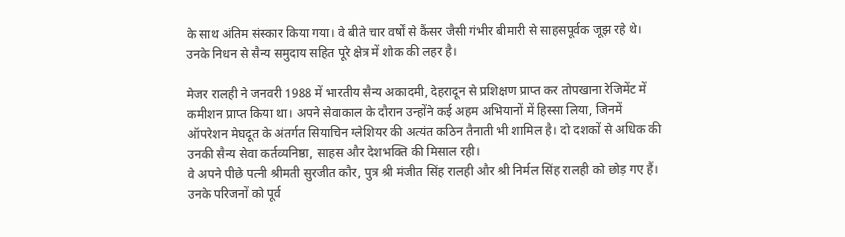के साथ अंतिम संस्कार किया गया। वे बीते चार वर्षों से कैंसर जैसी गंभीर बीमारी से साहसपूर्वक जूझ रहे थे। उनके निधन से सैन्य समुदाय सहित पूरे क्षेत्र में शोक की लहर है।

मेजर रालही ने जनवरी 1988 में भारतीय सैन्य अकादमी, देहरादून से प्रशिक्षण प्राप्त कर तोपखाना रेजिमेंट में कमीशन प्राप्त किया था। अपने सेवाकाल के दौरान उन्होंने कई अहम अभियानों में हिस्सा लिया, जिनमें ऑपरेशन मेघदूत के अंतर्गत सियाचिन ग्लेशियर की अत्यंत कठिन तैनाती भी शामिल है। दो दशकों से अधिक की उनकी सैन्य सेवा कर्तव्यनिष्ठा, साहस और देशभक्ति की मिसाल रही।
वे अपने पीछे पत्नी श्रीमती सुरजीत कौर, पुत्र श्री मंजीत सिंह रालही और श्री निर्मल सिंह रालही को छोड़ गए हैं। उनके परिजनों को पूर्व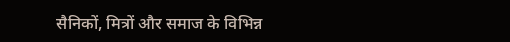सैनिकों, मित्रों और समाज के विभिन्न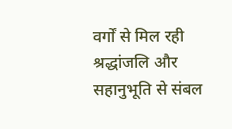वर्गों से मिल रही श्रद्धांजलि और सहानुभूति से संबल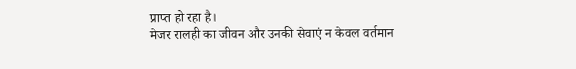प्राप्त हो रहा है।
मेजर रालही का जीवन और उनकी सेवाएं न केवल वर्तमान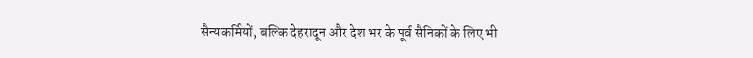सैन्यकर्मियों, बल्कि देहरादून और देश भर के पूर्व सैनिकों के लिए भी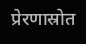प्रेरणास्रोत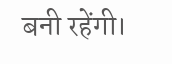बनी रहेंगी।